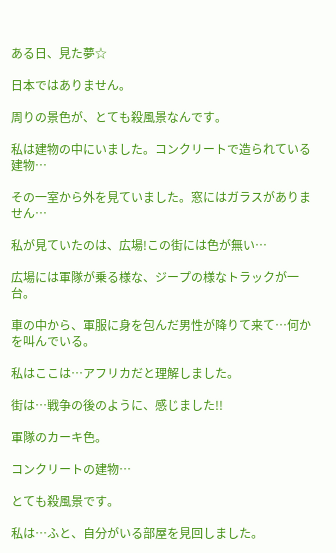ある日、見た夢☆

日本ではありません。

周りの景色が、とても殺風景なんです。

私は建物の中にいました。コンクリートで造られている建物…

その一室から外を見ていました。窓にはガラスがありません…

私が見ていたのは、広場!この街には色が無い…

広場には軍隊が乗る様な、ジープの様なトラックが一台。

車の中から、軍服に身を包んだ男性が降りて来て…何かを叫んでいる。

私はここは…アフリカだと理解しました。

街は…戦争の後のように、感じました!!

軍隊のカーキ色。

コンクリートの建物…

とても殺風景です。

私は…ふと、自分がいる部屋を見回しました。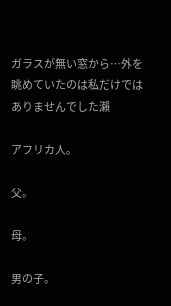ガラスが無い窓から…外を眺めていたのは私だけではありませんでした瀨

アフリカ人。

父。

母。

男の子。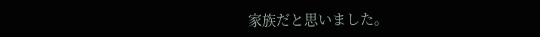家族だと思いました。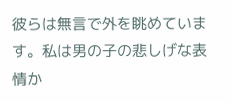彼らは無言で外を眺めています。私は男の子の悲しげな表情か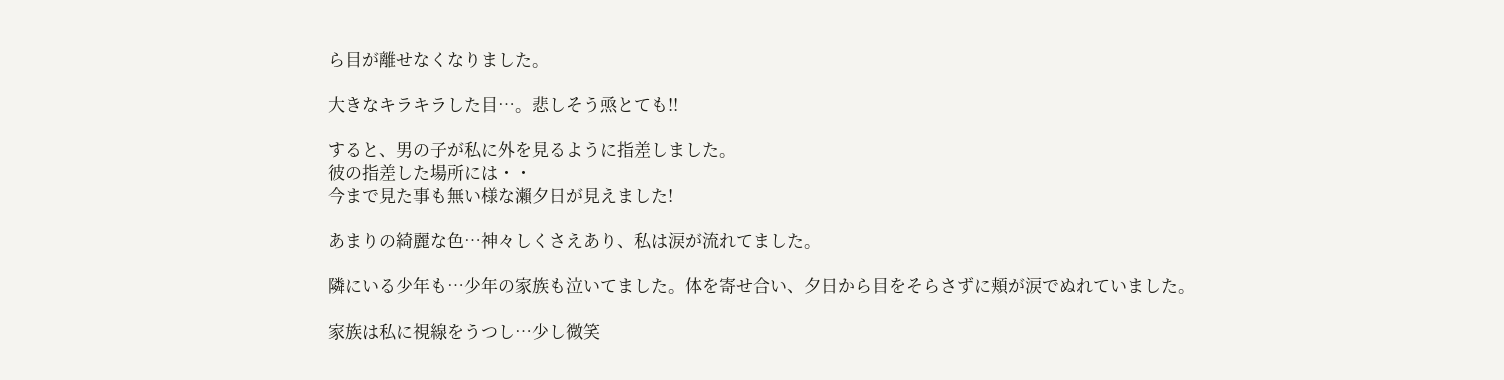ら目が離せなくなりました。

大きなキラキラした目…。悲しそう焏とても!!

すると、男の子が私に外を見るように指差しました。
彼の指差した場所には・・
今まで見た事も無い様な瀨夕日が見えました!

あまりの綺麗な色…神々しくさえあり、私は涙が流れてました。

隣にいる少年も…少年の家族も泣いてました。体を寄せ合い、夕日から目をそらさずに頬が涙でぬれていました。

家族は私に視線をうつし…少し微笑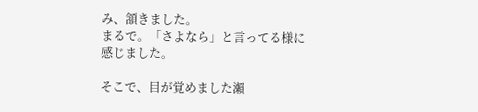み、頷きました。
まるで。「さよなら」と言ってる様に感じました。

そこで、目が覚めました瀨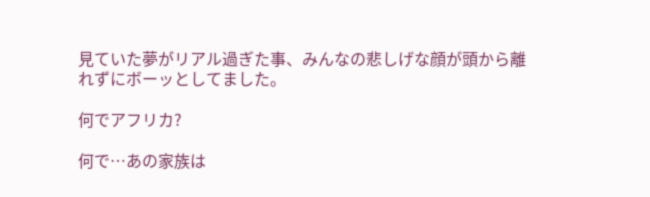見ていた夢がリアル過ぎた事、みんなの悲しげな顔が頭から離れずにボーッとしてました。

何でアフリカ?

何で…あの家族は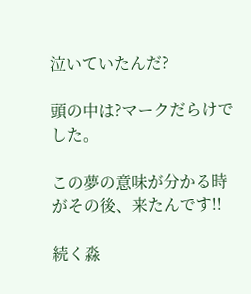泣いていたんだ?

頭の中は?マークだらけでした。

この夢の意味が分かる時がその後、来たんです!!

続く淼